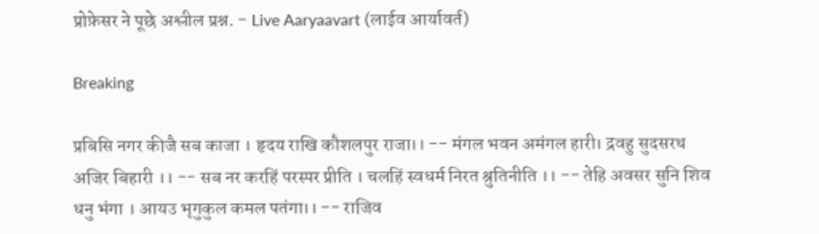प्रोफ़ेसर ने पूछे अश्लील प्रश्न. - Live Aaryaavart (लाईव आर्यावर्त)

Breaking

प्रबिसि नगर कीजै सब काजा । हृदय राखि कौशलपुर राजा।। -- मंगल भवन अमंगल हारी। द्रवहु सुदसरथ अजिर बिहारी ।। -- सब नर करहिं परस्पर प्रीति । चलहिं स्वधर्म निरत श्रुतिनीति ।। -- तेहि अवसर सुनि शिव धनु भंगा । आयउ भृगुकुल कमल पतंगा।। -- राजिव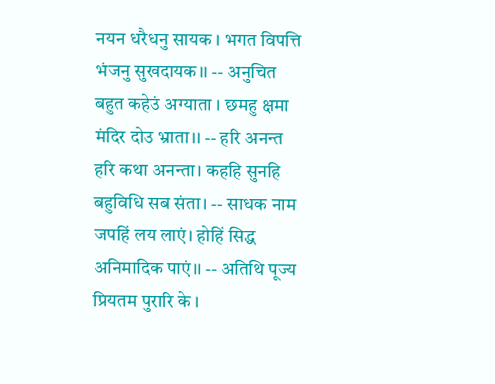नयन धरैधनु सायक । भगत विपत्ति भंजनु सुखदायक।। -- अनुचित बहुत कहेउं अग्याता । छमहु क्षमा मंदिर दोउ भ्राता।। -- हरि अनन्त हरि कथा अनन्ता। कहहि सुनहि बहुविधि सब संता। -- साधक नाम जपहिं लय लाएं। होहिं सिद्ध अनिमादिक पाएं।। -- अतिथि पूज्य प्रियतम पुरारि के ।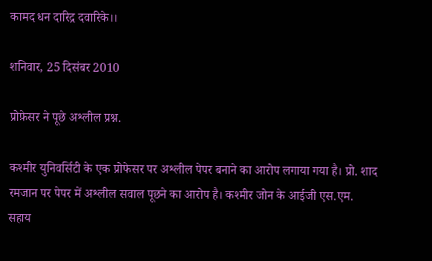कामद धन दारिद्र दवारिके।।

शनिवार, 25 दिसंबर 2010

प्रोफ़ेसर ने पूछे अश्लील प्रश्न.

कश्मीर युनिवर्सिटी के एक प्रोफेसर पर अश्लील पेपर बनाने का आरोप लगाया गया है। प्रो. शाद रमजान पर पेपर में अश्लील सवाल पूछने का आरोप है। कश्मीर जोन के आईजी एस.एम. सहाय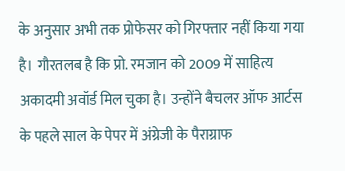के अनुसार अभी तक प्रोफेसर को गिरफ्तार नहीं किया गया है। गौरतलब है कि प्रो. रमजान को 2009 में साहित्य अकादमी अवॉर्ड मिल चुका है। उन्होंने बैचलर ऑफ आर्टस के पहले साल के पेपर में अंग्रेजी के पैराग्राफ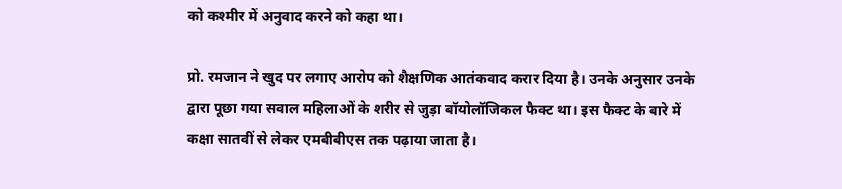को कश्मीर में अनुवाद करने को कहा था।

प्रो. रमजान ने खुद पर लगाए आरोप को शैक्षणिक आतंकवाद करार दिया है। उनके अनुसार उनके द्वारा पूछा गया सवाल महिलाओं के शरीर से जुड़ा बॉयोलॉजिकल फैक्ट था। इस फैक्ट के बारे में कक्षा सातवीं से लेकर एमबीबीएस तक पढ़ाया जाता है।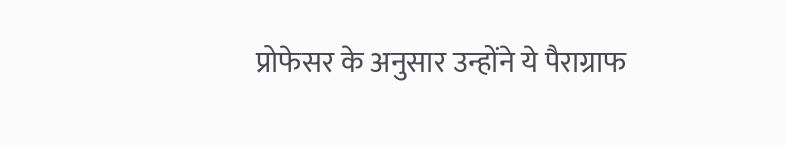प्रोफेसर के अनुसार उन्होंने ये पैराग्राफ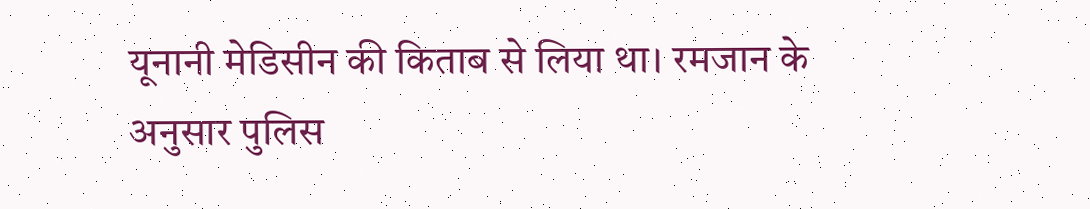यूनानी मेडिसीन की किताब से लिया था। रमजान के अनुसार पुलिस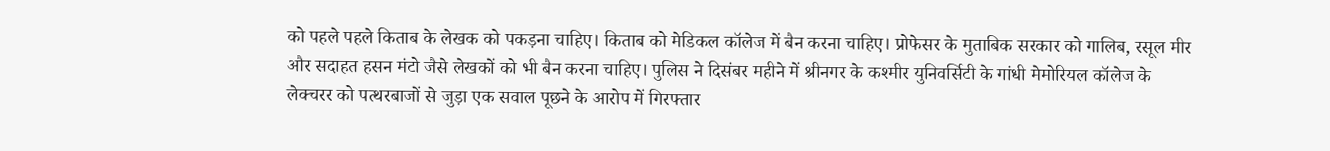को पहले पहले किताब के लेखक को पकड़ना चाहिए। किताब को मेडिकल कॉलेज में बैन करना चाहिए। प्रोफेसर के मुताबिक सरकार को गालिब, रसूल मीर और सदाहत हसन मंटो जैसे लेखकों को भी बैन करना चाहिए। पुलिस ने दिसंबर महीने में श्रीनगर के कश्मीर युनिवर्सिटी के गांधी मेमोरियल कॉलेज के लेक्चरर को पत्थरबाजों से जुड़ा एक सवाल पूछने के आरोप में गिरफ्तार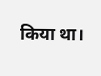किया था।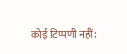कोई टिप्पणी नहीं: